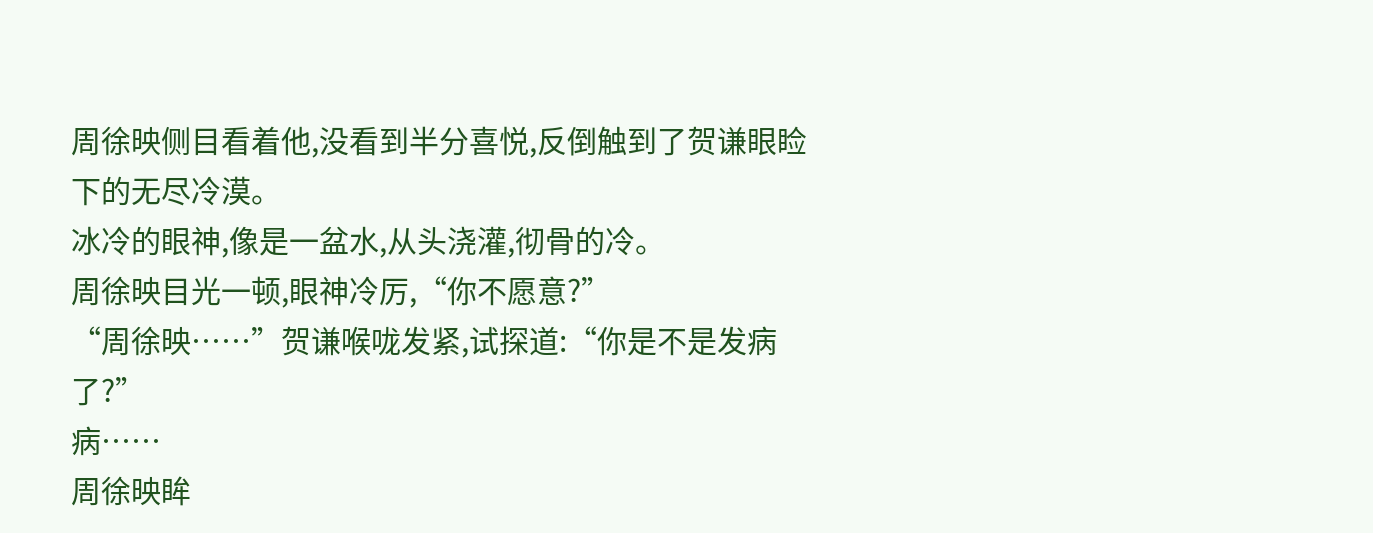周徐映侧目看着他,没看到半分喜悦,反倒触到了贺谦眼睑下的无尽冷漠。
冰冷的眼神,像是一盆水,从头浇灌,彻骨的冷。
周徐映目光一顿,眼神冷厉,“你不愿意?”
“周徐映……”贺谦喉咙发紧,试探道:“你是不是发病了?”
病……
周徐映眸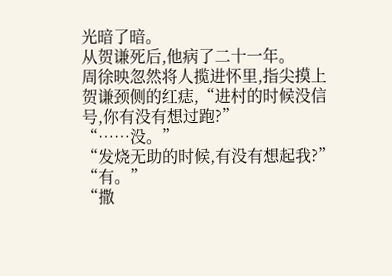光暗了暗。
从贺谦死后,他病了二十一年。
周徐映忽然将人揽进怀里,指尖摸上贺谦颈侧的红痣,“进村的时候没信号,你有没有想过跑?”
“……没。”
“发烧无助的时候,有没有想起我?”
“有。”
“撒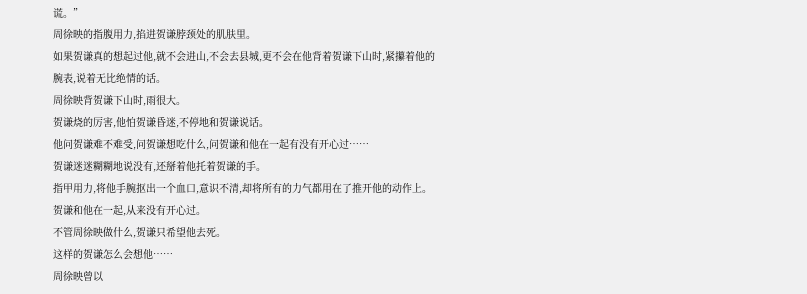谎。”
周徐映的指腹用力,掐进贺谦脖颈处的肌肤里。
如果贺谦真的想起过他,就不会进山,不会去县城,更不会在他背着贺谦下山时,紧攥着他的腕表,说着无比绝情的话。
周徐映背贺谦下山时,雨很大。
贺谦烧的厉害,他怕贺谦昏迷,不停地和贺谦说话。
他问贺谦难不难受,问贺谦想吃什么,问贺谦和他在一起有没有开心过……
贺谦迷迷糊糊地说没有,还掰着他托着贺谦的手。
指甲用力,将他手腕抠出一个血口,意识不清,却将所有的力气都用在了推开他的动作上。
贺谦和他在一起,从来没有开心过。
不管周徐映做什么,贺谦只希望他去死。
这样的贺谦怎么会想他……
周徐映曾以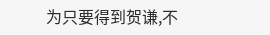为只要得到贺谦,不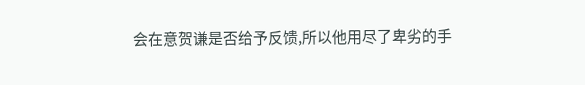会在意贺谦是否给予反馈,所以他用尽了卑劣的手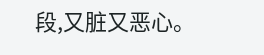段,又脏又恶心。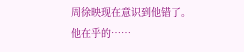周徐映现在意识到他错了。
他在乎的……